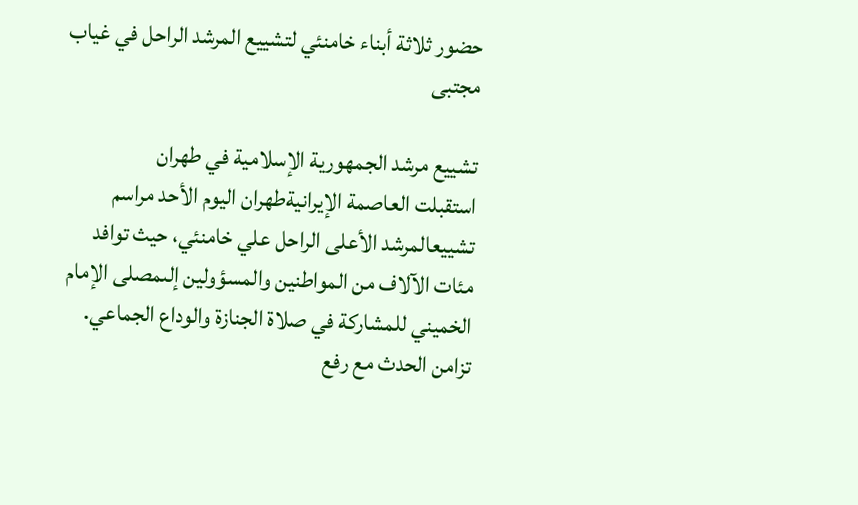حضور ثلاثة أبناء خامنئي لتشييع المرشد الراحل في غياب مجتبى

تشييع مرشد الجمهورية الإسلامية في طهران
استقبلت العاصمة الإيرانيةطهران اليوم الأحد مراسم تشييعالمرشد الأعلى الراحل علي خامنئي، حيث توافد مئات الآلاف من المواطنين والمسؤولين إلىمصلى الإمام الخميني للمشاركة في صلاة الجنازة والوداع الجماعي. تزامن الحدث مع رفع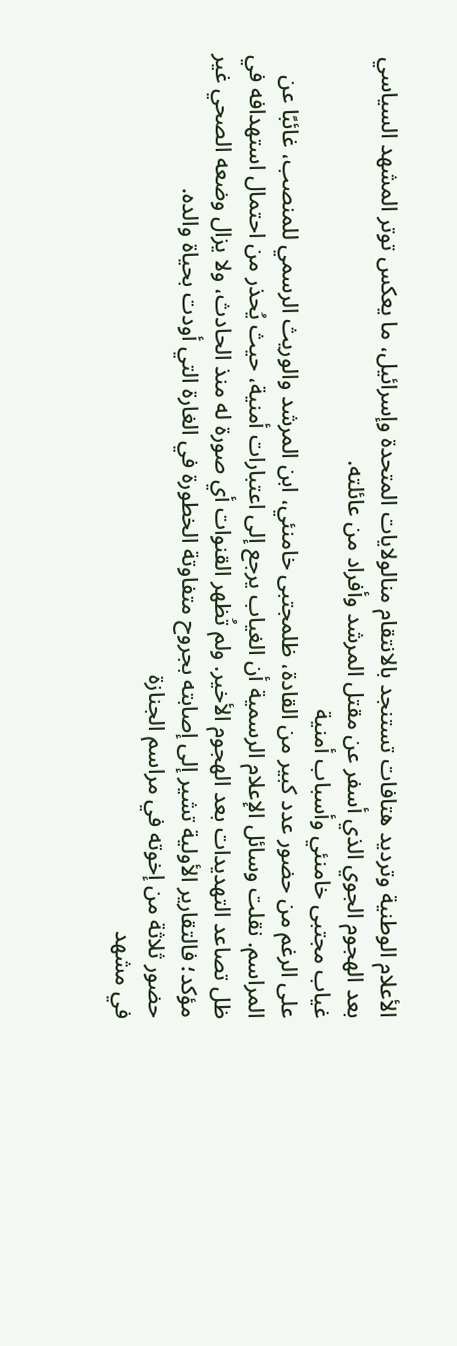الأعلام الوطنية وترديد هتافات تستنجد بالانتقام منالولايات المتحدة وإسرائيل، ما يعكس توتر المشهد السياسي بعد الهجوم الجوي الذي أسفر عن مقتل المرشد وأفراد من عائلته.
غياب مجتبى خامنئي وأسباب أمنية
على الرغم من حضور عدد كبير من القادة، ظلمجتبى خامنئي، ابن المرشد والوريث الرسمي للمنصب، غائبًا عن المراسم. نقلت وسائل الإعلام الرسمية أن الغياب يرجع إلى اعتبارات أمنية، حيث يُحذر من احتمال استهدافه في ظل تصاعد التهديدات بعد الهجوم الأخير. ولم تُظهر القنوات أي صورة له منذ الحادث، ولا يزال وضعه الصحي غير مؤكد؛ فالتقارير الأولية تشير إلى إصابته بجروح متفاوتة الخطورة في الغارة التي أودت بحياة والده.
حضور ثلاثة من إخوته في مراسم الجنازة
في مشهد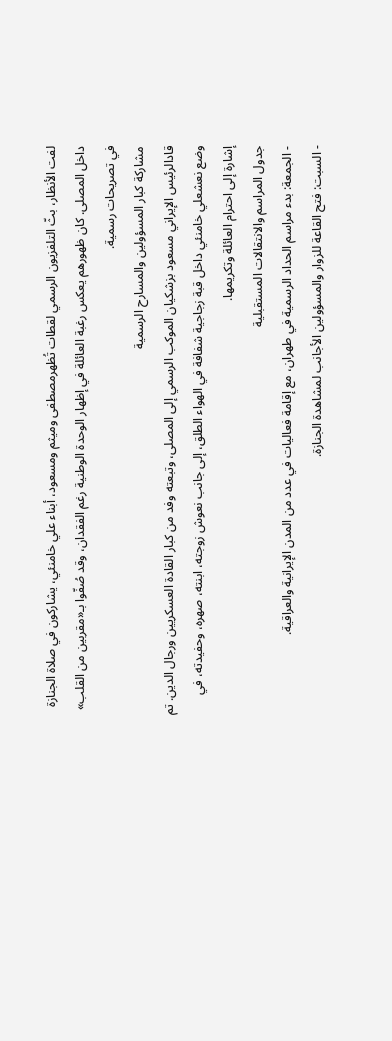لفت الأنظار، بثّ التلفزيون الرسمي لقطات تُظهرمصطفى وميثم ومسعود، أبناء علي خامنئي، يشاركون في صلاة الجنازة داخل المصلى. كان ظهورهم يعكس رغبة العائلة في إظهار الوحدة الوطنية رغم الفقدان، وقد صُفّوا بـ«مقربين من القلب» في تصريحات رسمية.
مشاركة كبار المسؤولين والمسارح الرسمية
قادالرئيس الإيراني مسعود بزشكيان الموكب الرسمي إلى المصلى، وتبعته وفد من كبار القادة العسكريين ورجال الدين. تم وضع نعشعلي خامنئي داخل قبة زجاجية شفافة في الهواء الطلق، إلى جانب نعوش زوجته، ابنته، صهره، وحفيدته، في إشارة إلى احترام العائلة وتكريمها.
جدول المراسم والانتقالات المستقبلية
- الجمعة: بدء مراسم الحداد الرسمية في طهران، مع إقامة فعاليات في عدد من المدن الإيرانية والعراقية.
- السبت: فتح القاعة للزوار والمسؤولين الأجانب لمشاهدة الجنازة.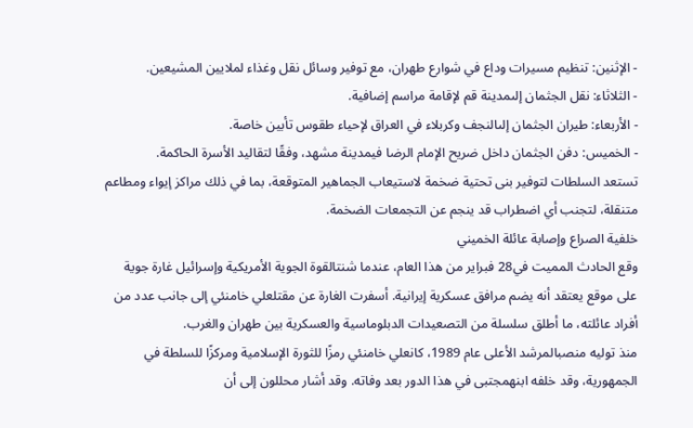- الإثنين: تنظيم مسيرات وداع في شوارع طهران، مع توفير وسائل نقل وغذاء لملايين المشيعين.
- الثلاثاء: نقل الجثمان إلىمدينة قم لإقامة مراسم إضافية.
- الأربعاء: طيران الجثمان إلىالنجف وكربلاء في العراق لإحياء طقوس تأبين خاصة.
- الخميس: دفن الجثمان داخل ضريح الإمام الرضا فيمدينة مشهد، وفقًا لتقاليد الأسرة الحاكمة.
تستعد السلطات لتوفير بنى تحتية ضخمة لاستيعاب الجماهير المتوقعة، بما في ذلك مراكز إيواء ومطاعم متنقلة، لتجنب أي اضطراب قد ينجم عن التجمعات الضخمة.
خلفية الصراع وإصابة عائلة الخميني
وقع الحادث المميت في28 فبراير من هذا العام، عندما شنتالقوة الجوية الأمريكية وإسرائيل غارة جوية على موقع يعتقد أنه يضم مرافق عسكرية إيرانية. أسفرت الغارة عن مقتلعلي خامنئي إلى جانب عدد من أفراد عائلته، ما أطلق سلسلة من التصعيدات الدبلوماسية والعسكرية بين طهران والغرب.
منذ توليه منصبالمرشد الأعلى عام 1989، كانعلي خامنئي رمزًا للثورة الإسلامية ومركزًا للسلطة في الجمهورية، وقد خلفه ابنهمجتبى في هذا الدور بعد وفاته. وقد أشار محللون إلى أن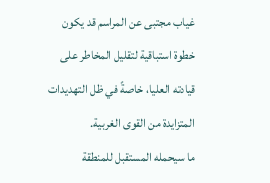غياب مجتبى عن المراسم قد يكون خطوة استباقية لتقليل المخاطر على قيادته العليا، خاصةً في ظل التهديدات المتزايدة من القوى الغربية.
ما سيحمله المستقبل للمنطقة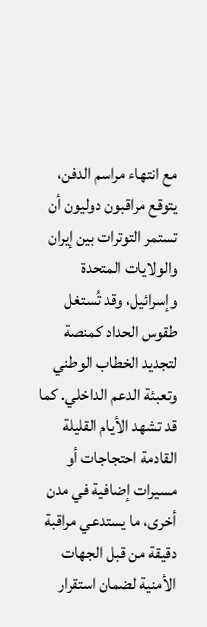مع انتهاء مراسم الدفن، يتوقع مراقبون دوليون أن تستمر التوترات بين إيران والولايات المتحدة وإسرائيل، وقد تُستغل طقوس الحداد كمنصة لتجديد الخطاب الوطني وتعبئة الدعم الداخلي. كما قد تشهد الأيام القليلة القادمة احتجاجات أو مسيرات إضافية في مدن أخرى، ما يستدعي مراقبة دقيقة من قبل الجهات الأمنية لضمان استقرار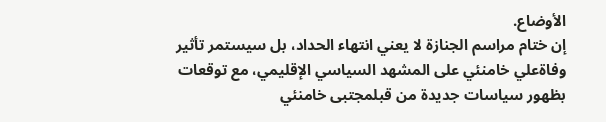الأوضاع.
إن ختام مراسم الجنازة لا يعني انتهاء الحداد، بل سيستمر تأثير وفاةعلي خامنئي على المشهد السياسي الإقليمي، مع توقعات بظهور سياسات جديدة من قبلمجتبى خامنئي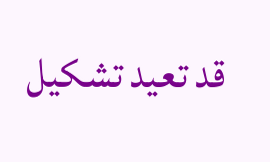قد تعيد تشكيل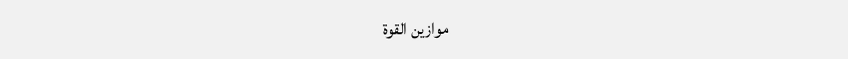موازين القوة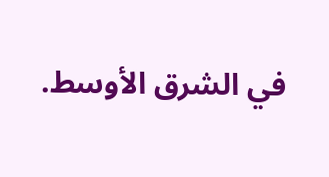في الشرق الأوسط.